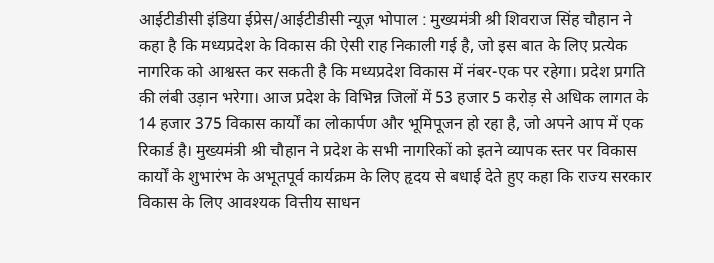आईटीडीसी इंडिया ईप्रेस/आईटीडीसी न्यूज़ भोपाल : मुख्यमंत्री श्री शिवराज सिंह चौहान ने कहा है कि मध्यप्रदेश के विकास की ऐसी राह निकाली गई है, जो इस बात के लिए प्रत्येक नागरिक को आश्वस्त कर सकती है कि मध्यप्रदेश विकास में नंबर-एक पर रहेगा। प्रदेश प्रगति की लंबी उड़ान भरेगा। आज प्रदेश के विभिन्न जिलों में 53 हजार 5 करोड़ से अधिक लागत के 14 हजार 375 विकास कार्यों का लोकार्पण और भूमिपूजन हो रहा है, जो अपने आप में एक रिकार्ड है। मुख्यमंत्री श्री चौहान ने प्रदेश के सभी नागरिकों को इतने व्यापक स्तर पर विकास कार्यों के शुभारंभ के अभूतपूर्व कार्यक्रम के लिए हृदय से बधाई देते हुए कहा कि राज्य सरकार विकास के लिए आवश्यक वित्तीय साधन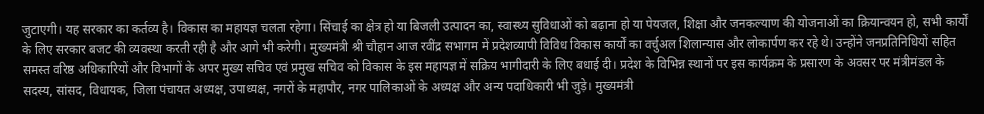जुटाएगी। यह सरकार का कर्तव्य है। विकास का महायज्ञ चलता रहेगा। सिंचाई का क्षेत्र हो या बिजली उत्पादन का, स्वास्थ्य सुविधाओं को बढ़ाना हो या पेयजल, शिक्षा और जनकल्याण की योजनाओं का क्रियान्वयन हो, सभी कार्यों के लिए सरकार बजट की व्यवस्था करती रही है और आगे भी करेगी। मुख्यमंत्री श्री चौहान आज रवींद्र सभागम में प्रदेशव्यापी विविध विकास कार्यों का वर्चुअल शिलान्यास और लोकार्पण कर रहे थे। उन्होंने जनप्रतिनिधियों सहित समस्त वरिष्ठ अधिकारियों और विभागों के अपर मुख्य सचिव एवं प्रमुख सचिव को विकास के इस महायज्ञ में सक्रिय भागीदारी के लिए बधाई दी। प्रदेश के विभिन्न स्थानों पर इस कार्यक्रम के प्रसारण के अवसर पर मंत्रीमंडल के सदस्य, सांसद, विधायक, जिला पंचायत अध्यक्ष, उपाध्यक्ष, नगरों के महापौर, नगर पालिकाओं के अध्यक्ष और अन्य पदाधिकारी भी जुड़े। मुख्यमंत्री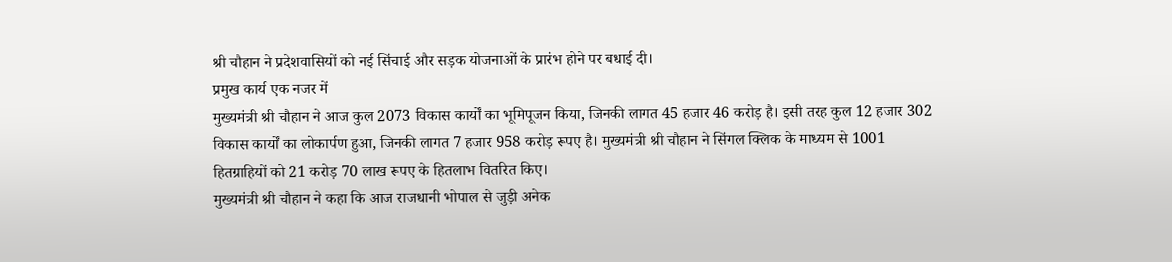श्री चौहान ने प्रदेशवासियों को नई सिंचाई और सड़क योजनाओं के प्रारंभ होने पर बधाई दी।
प्रमुख कार्य एक नजर में
मुख्यमंत्री श्री चौहान ने आज कुल 2073 विकास कार्यों का भूमिपूजन किया, जिनकी लागत 45 हजार 46 करोड़ है। इसी तरह कुल 12 हजार 302 विकास कार्यों का लोकार्पण हुआ, जिनकी लागत 7 हजार 958 करोड़ रूपए है। मुख्यमंत्री श्री चौहान ने सिंगल क्लिक के माध्यम से 1001 हितग्राहियों को 21 करोड़ 70 लाख रूपए के हितलाभ वितरित किए।
मुख्यमंत्री श्री चौहान ने कहा कि आज राजधानी भोपाल से जुड़ी अनेक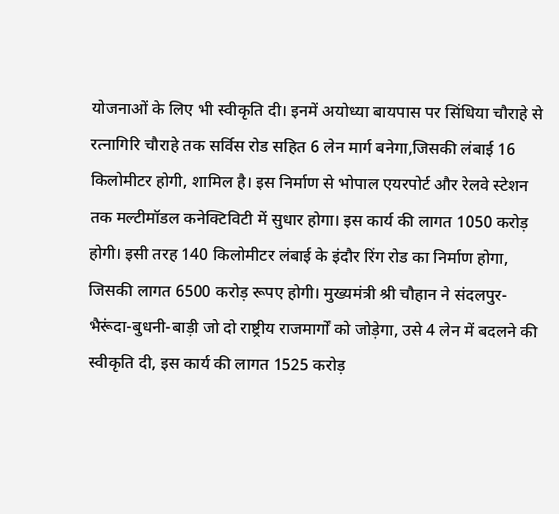योजनाओं के लिए भी स्वीकृति दी। इनमें अयोध्या बायपास पर सिंधिया चौराहे से रत्नागिरि चौराहे तक सर्विस रोड सहित 6 लेन मार्ग बनेगा,जिसकी लंबाई 16 किलोमीटर होगी, शामिल है। इस निर्माण से भोपाल एयरपोर्ट और रेलवे स्टेशन तक मल्टीमॉडल कनेक्टिविटी में सुधार होगा। इस कार्य की लागत 1050 करोड़ होगी। इसी तरह 140 किलोमीटर लंबाई के इंदौर रिंग रोड का निर्माण होगा, जिसकी लागत 6500 करोड़ रूपए होगी। मुख्यमंत्री श्री चौहान ने संदलपुर-भैरूंदा-बुधनी-बाड़ी जो दो राष्ट्रीय राजमार्गों को जोड़ेगा, उसे 4 लेन में बदलने की स्वीकृति दी, इस कार्य की लागत 1525 करोड़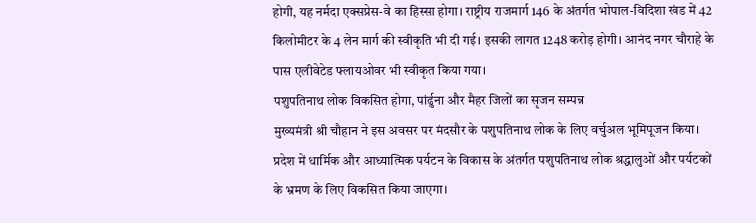होगी, यह नर्मदा एक्सप्रेस-वे का हिस्सा होगा। राष्ट्रीय राजमार्ग 146 के अंतर्गत भोपाल-विदिशा खंड में 42 किलोमीटर के 4 लेन मार्ग की स्वीकृति भी दी गई। इसकी लागत 1248 करोड़ होगी। आनंद नगर चौराहे के पास एलीवेटेड फ्लायओवर भी स्वीकृत किया गया।
पशुपतिनाथ लोक विकसित होगा, पांर्ढुना और मैहर जिलों का सृजन सम्पन्न
मुख्यमंत्री श्री चौहान ने इस अवसर पर मंदसौर के पशुपतिनाथ लोक के लिए वर्चुअल भूमिपूजन किया। प्रदेश में धार्मिक और आध्यात्मिक पर्यटन के विकास के अंतर्गत पशुपतिनाथ लोक श्रद्धालुओं और पर्यटकों के भ्रमण के लिए विकसित किया जाएगा।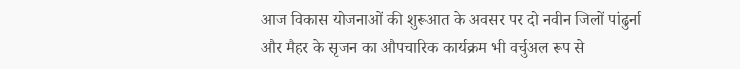आज विकास योजनाओं की शुरूआत के अवसर पर दो नवीन जिलों पांढुर्ना और मैहर के सृजन का औपचारिक कार्यक्रम भी वर्चुअल रूप से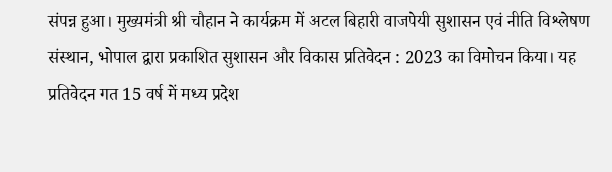संपन्न हुआ। मुख्यमंत्री श्री चौहान ने कार्यक्रम में अटल बिहारी वाजपेयी सुशासन एवं नीति विश्लेषण संस्थान, भोपाल द्वारा प्रकाशित सुशासन और विकास प्रतिवेदन : 2023 का विमोचन किया। यह प्रतिवेदन गत 15 वर्ष में मध्य प्रदेश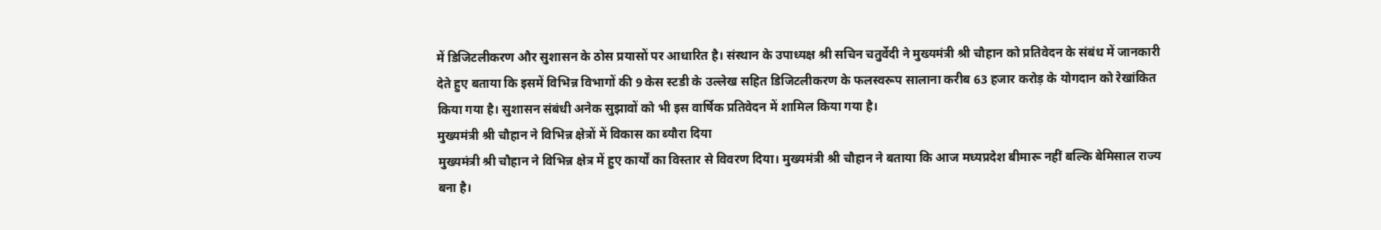में डिजिटलीकरण और सुशासन के ठोस प्रयासों पर आधारित है। संस्थान के उपाध्यक्ष श्री सचिन चतुर्वेदी ने मुख्यमंत्री श्री चौहान को प्रतिवेदन के संबंध में जानकारी देते हुए बताया कि इसमें विभिन्न विभागों की 9 केस स्टडी के उल्लेख सहित डिजिटलीकरण के फलस्वरूप सालाना करीब 63 हजार करोड़ के योगदान को रेखांकित किया गया है। सुशासन संबंधी अनेक सुझावों को भी इस वार्षिक प्रतिवेदन में शामिल किया गया है।
मुख्यमंत्री श्री चौहान ने विभिन्न क्षेत्रों में विकास का ब्यौरा दिया
मुख्यमंत्री श्री चौहान ने विभिन्न क्षेत्र में हुए कार्यों का विस्तार से विवरण दिया। मुख्यमंत्री श्री चौहान ने बताया कि आज मध्यप्रदेश बीमारू नहीं बल्कि बेमिसाल राज्य बना है।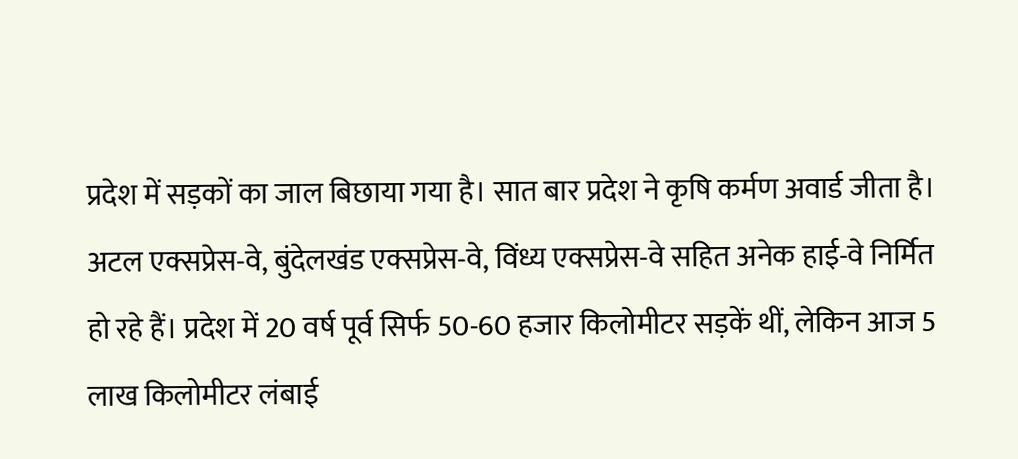प्रदेश में सड़कों का जाल बिछाया गया है। सात बार प्रदेश ने कृषि कर्मण अवार्ड जीता है। अटल एक्सप्रेस-वे, बुंदेलखंड एक्सप्रेस-वे, विंध्य एक्सप्रेस-वे सहित अनेक हाई-वे निर्मित हो रहे हैं। प्रदेश में 20 वर्ष पूर्व सिर्फ 50-60 हजार किलोमीटर सड़कें थीं, लेकिन आज 5 लाख किलोमीटर लंबाई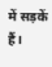में सड़कें हैं।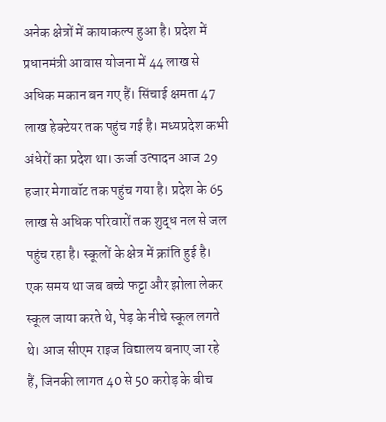अनेक क्षेत्रों में कायाकल्प हुआ है। प्रदेश में प्रधानमंत्री आवास योजना में 44 लाख से अधिक मकान बन गए हैं। सिंचाई क्षमता 47 लाख हेक्टेयर तक पहुंच गई है। मध्यप्रदेश कभी अंधेरों का प्रदेश था। ऊर्जा उत्पादन आज 29 हजार मेगावॉट तक पहुंच गया है। प्रदेश के 65 लाख से अधिक परिवारों तक शुद्ध नल से जल पहुंच रहा है। स्कूलों के क्षेत्र में क्रांति हुई है। एक समय था जब बच्चे फट्टा और झोला लेकर स्कूल जाया करते थे, पेड़ के नीचे स्कूल लगते थे। आज सीएम राइज विद्यालय बनाए जा रहे हैं, जिनकी लागत 40 से 50 करोड़ के बीच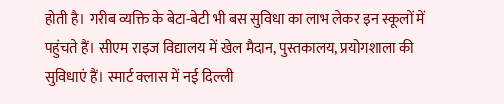होती है। गरीब व्यक्ति के बेटा-बेटी भी बस सुविधा का लाभ लेकर इन स्कूलों में पहुंचते हैं। सीएम राइज विद्यालय में खेल मैदान, पुस्तकालय, प्रयोगशाला की सुविधाएं हैं। स्मार्ट क्लास में नई दिल्ली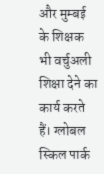और मुम्बई के शिक्षक भी वर्चुअली शिक्षा देने का कार्य करते हैं। ग्लोबल स्किल पार्क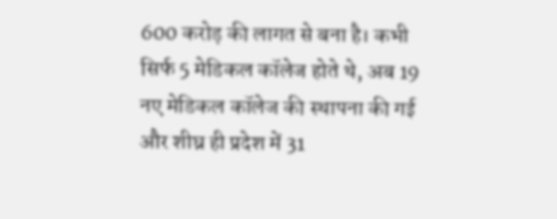600 करोड़ की लागत से बना है। कभी सिर्फ 5 मेडिकल कॉलेज होते थे, अब 19 नए मेडिकल कॉलेज की स्थापना की गई और शीघ्र ही प्रदेश में 31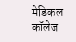मेडिकल कॉलेज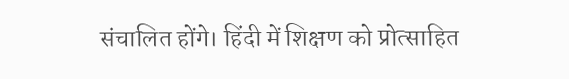संचालित होंगे। हिंदी में शिक्षण को प्रोत्साहित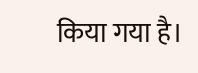किया गया है।